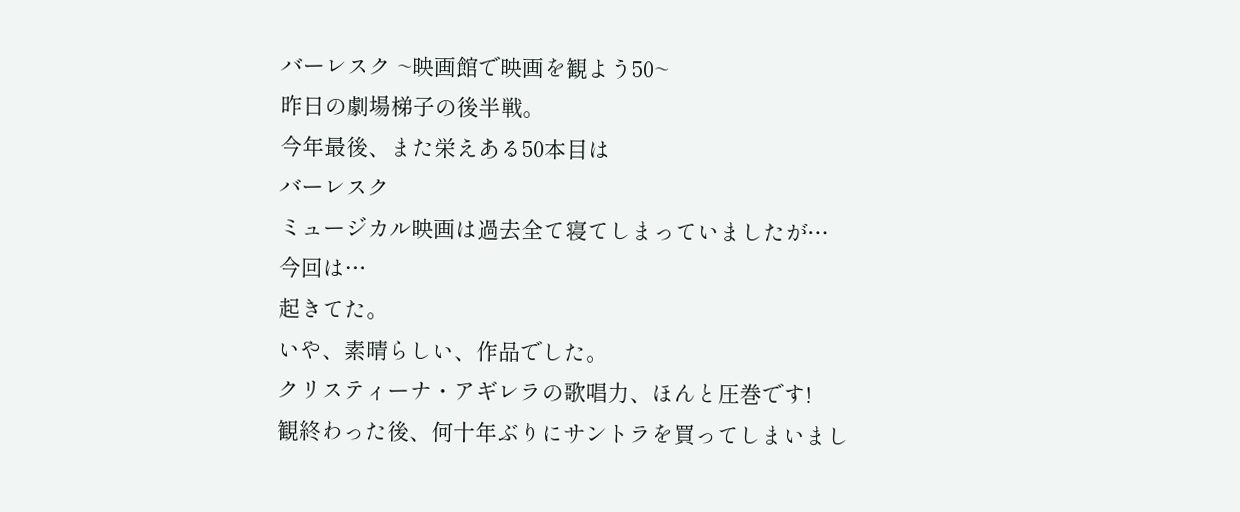バーレスク ~映画館で映画を観よう50~
昨日の劇場梯子の後半戦。
今年最後、また栄えある50本目は
バーレスク
ミュージカル映画は過去全て寝てしまっていましたが…
今回は…
起きてた。
いや、素晴らしい、作品でした。
クリスティーナ・アギレラの歌唱力、ほんと圧巻です!
観終わった後、何十年ぶりにサントラを買ってしまいまし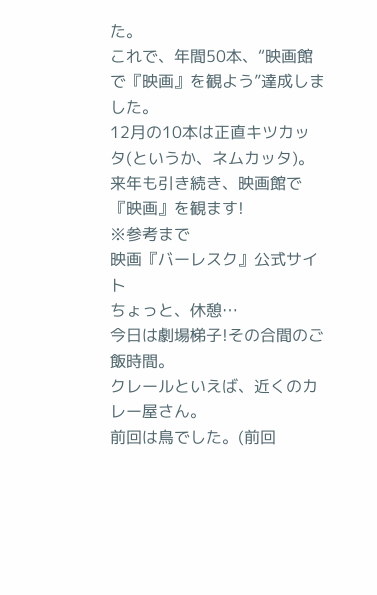た。
これで、年間50本、“映画館で『映画』を観よう”達成しました。
12月の10本は正直キツカッタ(というか、ネムカッタ)。
来年も引き続き、映画館で『映画』を観ます!
※参考まで
映画『バーレスク』公式サイト
ちょっと、休憩…
今日は劇場梯子!その合間のご飯時間。
クレールといえば、近くのカレー屋さん。
前回は鳥でした。(前回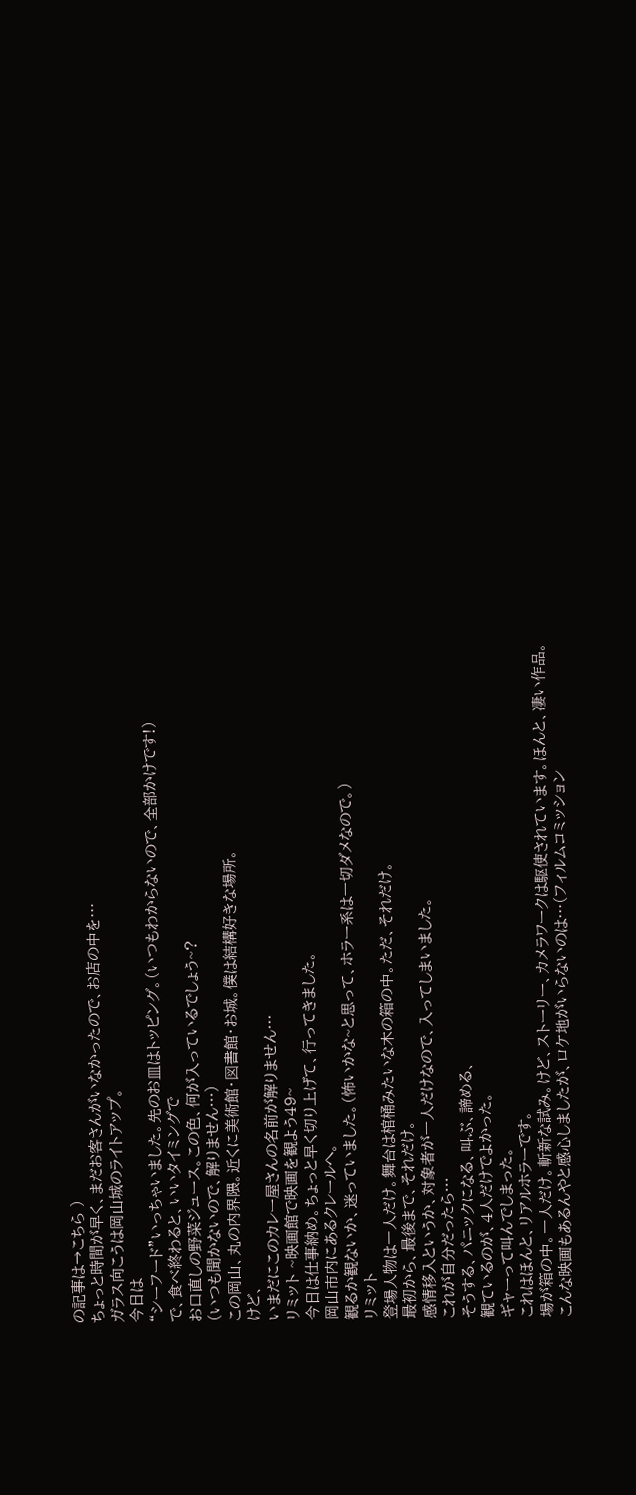の記事は→こちら )
ちょっと時間が早く、まだお客さんがいなかったので、お店の中を…
ガラス向こうは岡山城のライトアップ。
今日は
“シーフード”いっちゃいました。先のお皿はトッピング。(いつもわからないので、全部かけです!)
で、食べ終わると、いいタイミングで
お口直しの野菜ジュース。この色、何が入っているでしょう~?
(いつも聞かないので、解りません…)
この岡山、丸の内界隈。近くに美術館・図書館・お城。僕は結構好きな場所。
けど、
いまだにこのカレー屋さんの名前が解りません…
リミット ~映画館で映画を観よう49~
今日は仕事納め。ちょっと早く切り上げて、行ってきました。
岡山市内にあるクレールへ。
観るか観ないか、迷っていました。(怖いかな~と思って、ホラー系は一切ダメなので。)
リミット
登場人物は一人だけ。舞台は棺桶みたいな木の箱の中。ただ、それだけ。
最初から、最後まで、それだけ。
感情移入というか、対象者が一人だけなので、入ってしまいました。
これが自分だったら…
そうする、パニックになる、叫ぶ、諦める、
観ているのが、4人だけでよかった。
ギャーって叫んでしまった。
これはほんと、リアルホラーです。
場が箱の中。一人だけ。斬新な試み。けど、ストーリー、カメラワークは駆使されています。ほんと、凄い作品。
こんな映画もあるんやと感心しましたが、ロケ地がいらないのは…(フィルムコミッション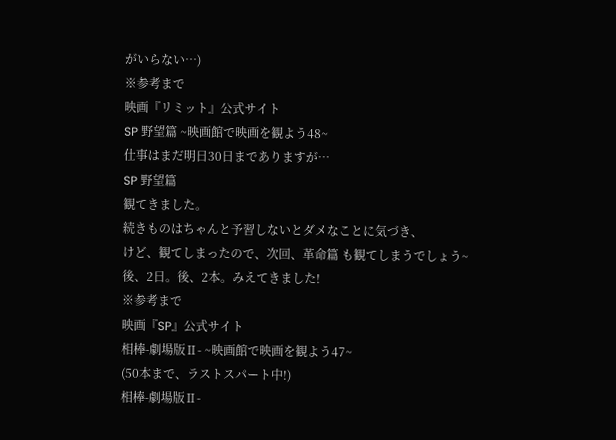がいらない…)
※参考まで
映画『リミット』公式サイト
SP 野望篇 ~映画館で映画を観よう48~
仕事はまだ明日30日までありますが…
SP 野望篇
観てきました。
続きものはちゃんと予習しないとダメなことに気づき、
けど、観てしまったので、次回、革命篇 も観てしまうでしょう~
後、2日。後、2本。みえてきました!
※参考まで
映画『SP』公式サイト
相棒-劇場版Ⅱ- ~映画館で映画を観よう47~
(50本まで、ラストスパート中!)
相棒-劇場版Ⅱ-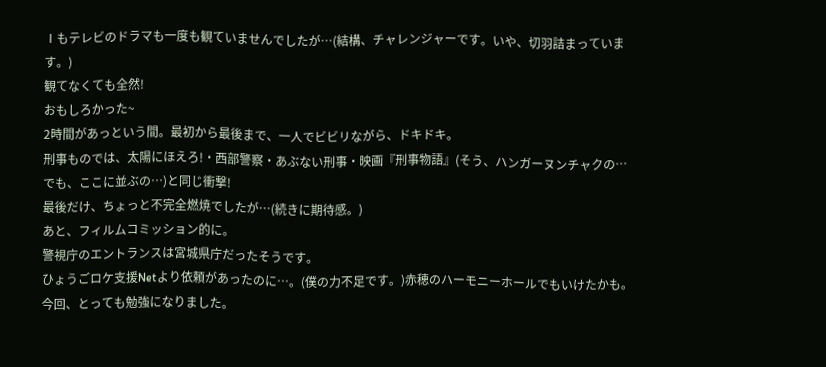Ⅰもテレビのドラマも一度も観ていませんでしたが…(結構、チャレンジャーです。いや、切羽詰まっています。)
観てなくても全然!
おもしろかった~
2時間があっという間。最初から最後まで、一人でビビリながら、ドキドキ。
刑事ものでは、太陽にほえろ!・西部警察・あぶない刑事・映画『刑事物語』(そう、ハンガーヌンチャクの…でも、ここに並ぶの…)と同じ衝撃!
最後だけ、ちょっと不完全燃焼でしたが…(続きに期待感。)
あと、フィルムコミッション的に。
警視庁のエントランスは宮城県庁だったそうです。
ひょうごロケ支援Netより依頼があったのに…。(僕の力不足です。)赤穂のハーモニーホールでもいけたかも。今回、とっても勉強になりました。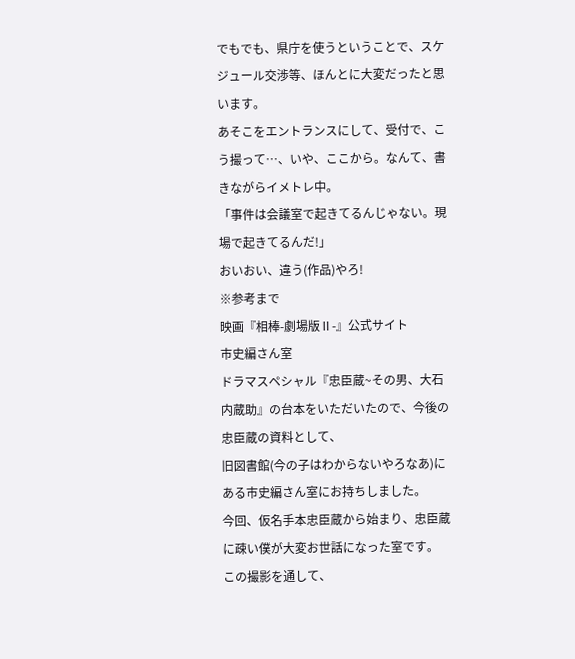でもでも、県庁を使うということで、スケジュール交渉等、ほんとに大変だったと思います。
あそこをエントランスにして、受付で、こう撮って…、いや、ここから。なんて、書きながらイメトレ中。
「事件は会議室で起きてるんじゃない。現場で起きてるんだ!」
おいおい、違う(作品)やろ!
※参考まで
映画『相棒-劇場版Ⅱ-』公式サイト
市史編さん室
ドラマスペシャル『忠臣蔵~その男、大石内蔵助』の台本をいただいたので、今後の忠臣蔵の資料として、
旧図書館(今の子はわからないやろなあ)にある市史編さん室にお持ちしました。
今回、仮名手本忠臣蔵から始まり、忠臣蔵に疎い僕が大変お世話になった室です。
この撮影を通して、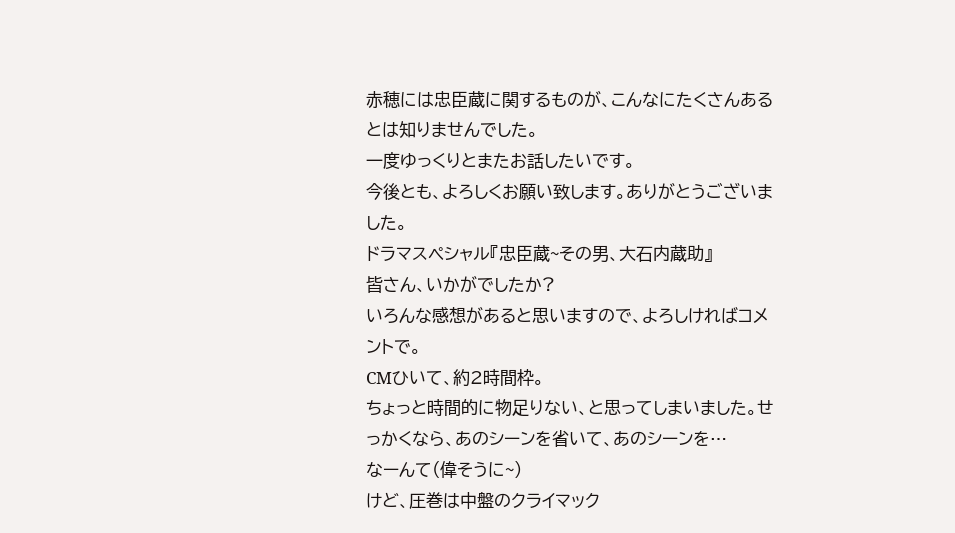赤穂には忠臣蔵に関するものが、こんなにたくさんあるとは知りませんでした。
一度ゆっくりとまたお話したいです。
今後とも、よろしくお願い致します。ありがとうございました。
ドラマスペシャル『忠臣蔵~その男、大石内蔵助』
皆さん、いかがでしたか?
いろんな感想があると思いますので、よろしければコメントで。
CMひいて、約2時間枠。
ちょっと時間的に物足りない、と思ってしまいました。せっかくなら、あのシーンを省いて、あのシーンを…
なーんて(偉そうに~)
けど、圧巻は中盤のクライマック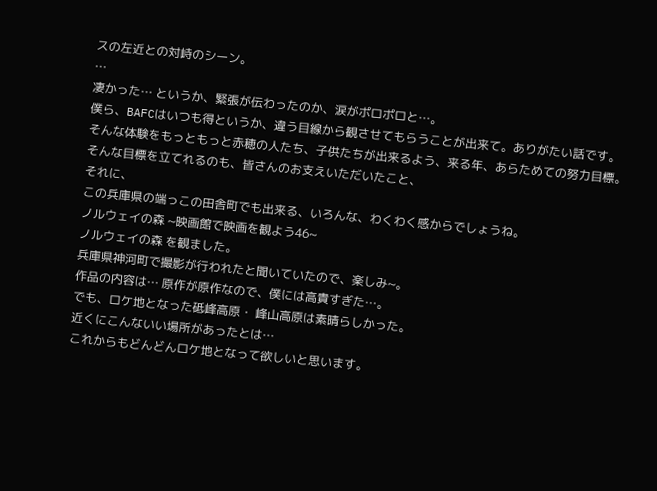スの左近との対峙のシーン。
…
凄かった… というか、緊張が伝わったのか、涙がポロポロと…。
僕ら、BAFCはいつも得というか、違う目線から観させてもらうことが出来て。ありがたい話です。
そんな体験をもっともっと赤穂の人たち、子供たちが出来るよう、来る年、あらためての努力目標。
そんな目標を立てれるのも、皆さんのお支えいただいたこと、
それに、
この兵庫県の端っこの田舎町でも出来る、いろんな、わくわく感からでしょうね。
ノルウェイの森 ~映画館で映画を観よう46~
ノルウェイの森 を観ました。
兵庫県神河町で撮影が行われたと聞いていたので、楽しみ~。
作品の内容は… 原作が原作なので、僕には高貴すぎた…。
でも、ロケ地となった砥峰高原・ 峰山高原は素晴らしかった。
近くにこんないい場所があったとは…
これからもどんどんロケ地となって欲しいと思います。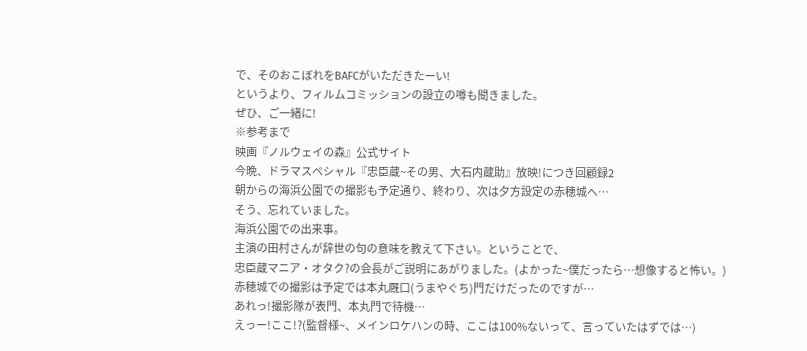で、そのおこぼれをBAFCがいただきたーい!
というより、フィルムコミッションの設立の噂も聞きました。
ぜひ、ご一緒に!
※参考まで
映画『ノルウェイの森』公式サイト
今晩、ドラマスペシャル『忠臣蔵~その男、大石内蔵助』放映!につき回顧録2
朝からの海浜公園での撮影も予定通り、終わり、次は夕方設定の赤穂城へ…
そう、忘れていました。
海浜公園での出来事。
主演の田村さんが辞世の句の意味を教えて下さい。ということで、
忠臣蔵マニア・オタク?の会長がご説明にあがりました。(よかった~僕だったら…想像すると怖い。)
赤穂城での撮影は予定では本丸厩口(うまやぐち)門だけだったのですが…
あれっ!撮影隊が表門、本丸門で待機…
えっー!ここ!?(監督様~、メインロケハンの時、ここは100%ないって、言っていたはずでは…)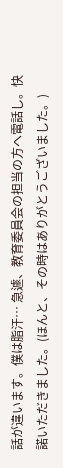話が違います。僕は脂汗… 急遽、教育委員会の担当の方へ電話し。快諾いただきました。(ほんと、その時はありがとうございました。)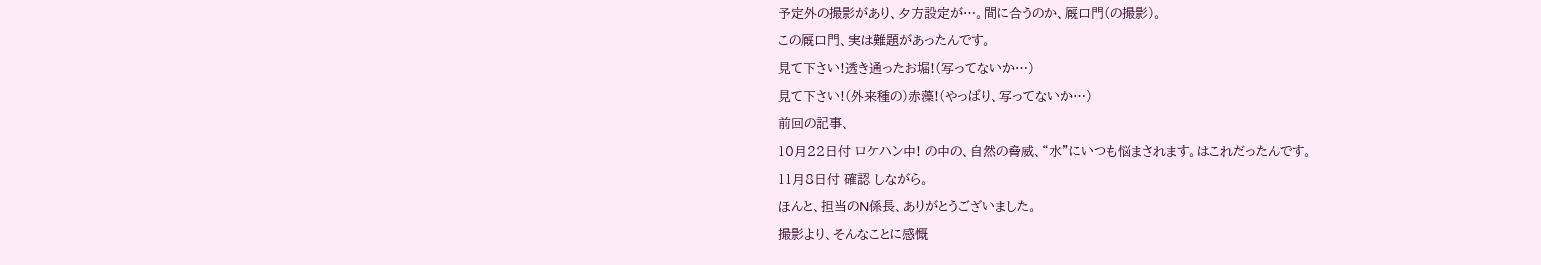予定外の撮影があり、夕方設定が…。間に合うのか、厩口門(の撮影)。
この厩口門、実は難題があったんです。
見て下さい!透き通ったお堀!(写ってないか…)
見て下さい!(外来種の)赤藻!(やっぱり、写ってないか…)
前回の記事、
10月22日付 ロケハン中! の中の、自然の脅威、“水”にいつも悩まされます。はこれだったんです。
11月8日付 確認 しながら。
ほんと、担当のN係長、ありがとうございました。
撮影より、そんなことに感慨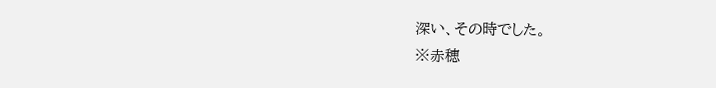深い、その時でした。
※赤穂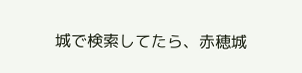城で検索してたら、赤穂城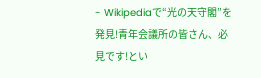- Wikipediaで“光の天守閣”を発見!青年会議所の皆さん、必見です!とい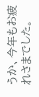うか、今年もお疲れさまでした。